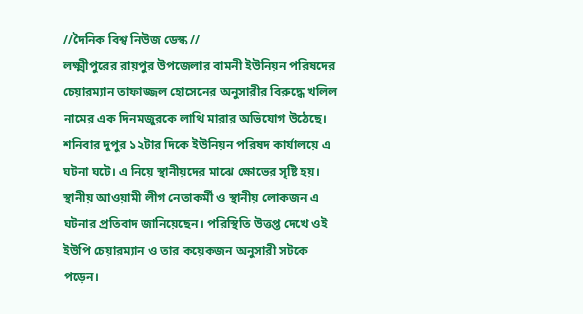//দৈনিক বিশ্ব নিউজ ডেস্ক //
লক্ষ্মীপুরের রায়পুর উপজেলার বামনী ইউনিয়ন পরিষদের চেয়ারম্যান তাফাজ্জল হোসেনের অনুসারীর বিরুদ্ধে খলিল নামের এক দিনমজুরকে লাথি মারার অভিযোগ উঠেছে। শনিবার দুপুর ১২টার দিকে ইউনিয়ন পরিষদ কার্যালয়ে এ ঘটনা ঘটে। এ নিয়ে স্থানীয়দের মাঝে ক্ষোভের সৃষ্টি হয়।
স্থানীয় আওয়ামী লীগ নেতাকর্মী ও স্থানীয় লোকজন এ ঘটনার প্রতিবাদ জানিয়েছেন। পরিস্থিতি উত্তপ্ত দেখে ওই ইউপি চেয়ারম্যান ও তার কয়েকজন অনুসারী সটকে পড়েন।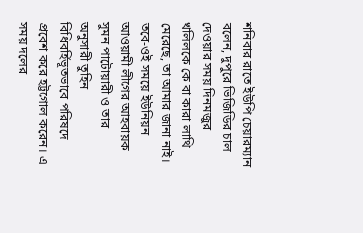শনিবার রাতে ইউপি চেয়ারম্যান বলেন, দুপুরে ভিজিডির চাল দেওয়ার সময় দিনমজুর খলিলকে কে বা কারা লাথি মেরেছে, তা আমার জানা নাই। তবে-ওই সময়ে ইউনিয়ন আওয়ামী লীগের আহবায়ক সুমন পাটোয়ারী ও তার অনুসারী তুহিন বিধিবর্হিভূতভাবে পরিষদে প্রবেশ করে হট্টগোল করেন। এ সময় দলের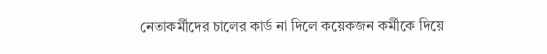নেতাকর্মীদের চালের কার্ড না দিলে কয়েকজন কর্মীকে দিয়ে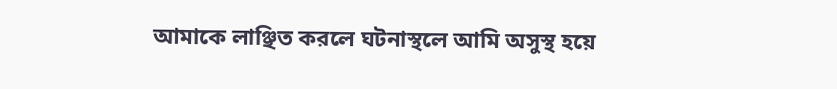আমাকে লাঞ্ছিত করলে ঘটনাস্থলে আমি অসুস্থ হয়ে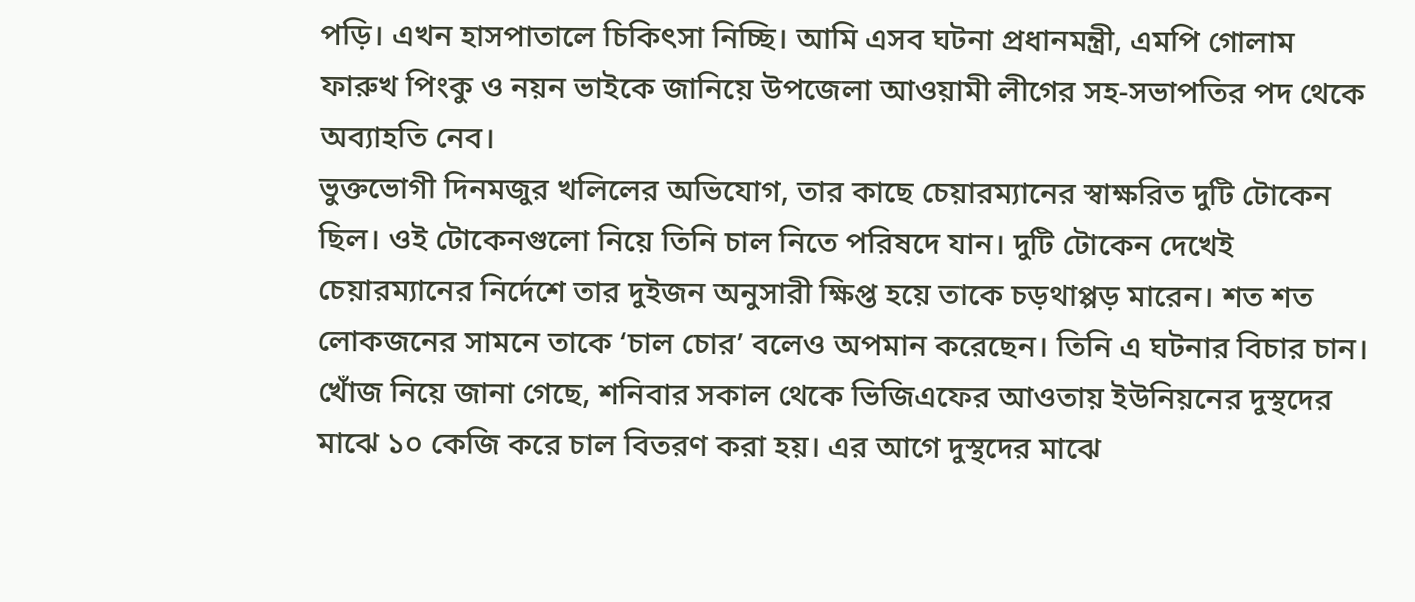পড়ি। এখন হাসপাতালে চিকিৎসা নিচ্ছি। আমি এসব ঘটনা প্রধানমন্ত্রী, এমপি গোলাম ফারুখ পিংকু ও নয়ন ভাইকে জানিয়ে উপজেলা আওয়ামী লীগের সহ-সভাপতির পদ থেকে অব্যাহতি নেব।
ভুক্তভোগী দিনমজুর খলিলের অভিযোগ, তার কাছে চেয়ারম্যানের স্বাক্ষরিত দুটি টোকেন ছিল। ওই টোকেনগুলো নিয়ে তিনি চাল নিতে পরিষদে যান। দুটি টোকেন দেখেই চেয়ারম্যানের নির্দেশে তার দুইজন অনুসারী ক্ষিপ্ত হয়ে তাকে চড়থাপ্পড় মারেন। শত শত লোকজনের সামনে তাকে ‘চাল চোর’ বলেও অপমান করেছেন। তিনি এ ঘটনার বিচার চান।
খোঁজ নিয়ে জানা গেছে, শনিবার সকাল থেকে ভিজিএফের আওতায় ইউনিয়নের দুস্থদের মাঝে ১০ কেজি করে চাল বিতরণ করা হয়। এর আগে দুস্থদের মাঝে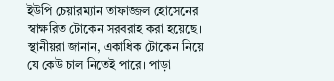ইউপি চেয়ারম্যান তাফাজ্জল হোসেনের স্বাক্ষরিত টোকেন সরবরাহ করা হয়েছে।
স্থানীয়রা জানান, একাধিক টোকেন নিয়ে যে কেউ চাল নিতেই পারে। পাড়া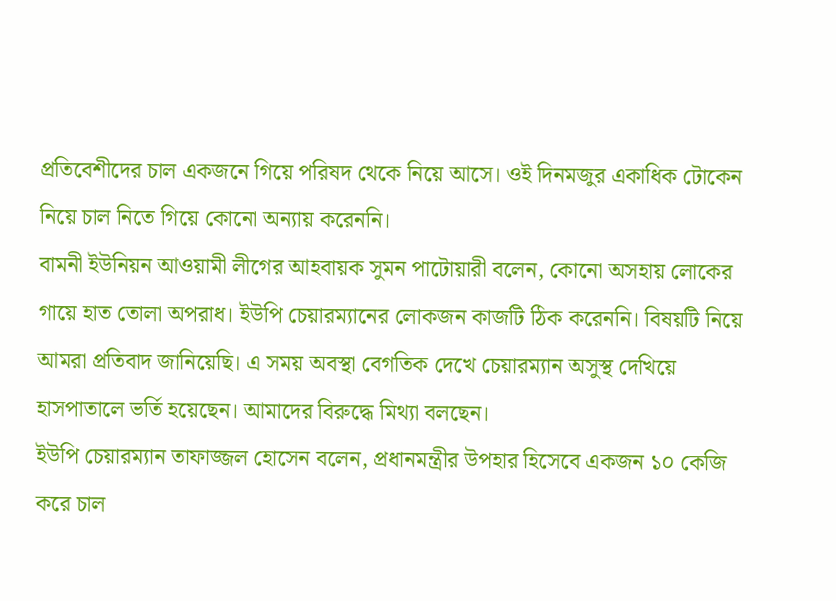প্রতিবেশীদের চাল একজনে গিয়ে পরিষদ থেকে নিয়ে আসে। ওই দিনমজুর একাধিক টোকেন নিয়ে চাল নিতে গিয়ে কোনো অন্যায় করেননি।
বামনী ইউনিয়ন আওয়ামী লীগের আহবায়ক সুমন পাটোয়ারী বলেন, কোনো অসহায় লোকের গায়ে হাত তোলা অপরাধ। ইউপি চেয়ারম্যানের লোকজন কাজটি ঠিক করেননি। বিষয়টি নিয়ে আমরা প্রতিবাদ জানিয়েছি। এ সময় অবস্থা বেগতিক দেখে চেয়ারম্যান অসুস্থ দেখিয়ে হাসপাতালে ভর্তি হয়েছেন। আমাদের বিরুদ্ধে মিথ্যা বলছেন।
ইউপি চেয়ারম্যান তাফাজ্জল হোসেন বলেন, প্রধানমন্ত্রীর উপহার হিসেবে একজন ১০ কেজি করে চাল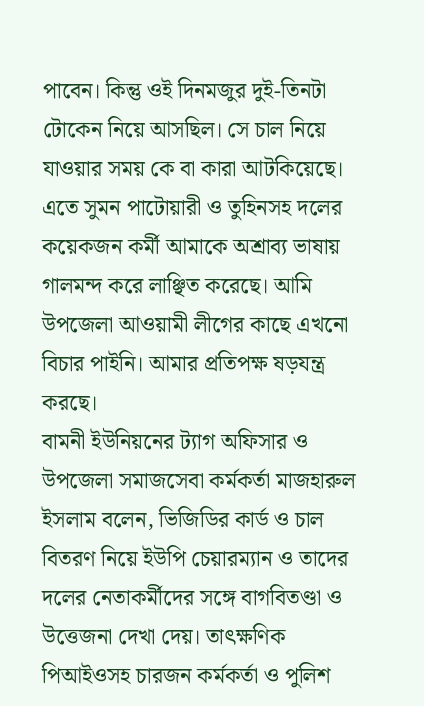পাবেন। কিন্তু ওই দিনমজুর দুই-তিনটা টোকেন নিয়ে আসছিল। সে চাল নিয়ে যাওয়ার সময় কে বা কারা আটকিয়েছে। এতে সুমন পাটোয়ারী ও তুহিনসহ দলের কয়েকজন কর্মী আমাকে অশ্রাব্য ভাষায় গালমন্দ করে লাঞ্ছিত করেছে। আমি উপজেলা আওয়ামী লীগের কাছে এখনো বিচার পাইনি। আমার প্রতিপক্ষ ষড়যন্ত্র করছে।
বামনী ইউনিয়নের ট্যাগ অফিসার ও উপজেলা সমাজসেবা কর্মকর্তা মাজহারুল ইসলাম বলেন, ভিজিডির কার্ড ও চাল বিতরণ নিয়ে ইউপি চেয়ারম্যান ও তাদের দলের নেতাকর্মীদের সঙ্গে বাগবিতণ্ডা ও উত্তেজনা দেখা দেয়। তাৎক্ষণিক পিআইওসহ চারজন কর্মকর্তা ও পুলিশ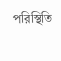পরিস্থিতি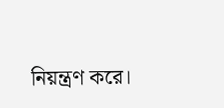নিয়ন্ত্রণ করে।